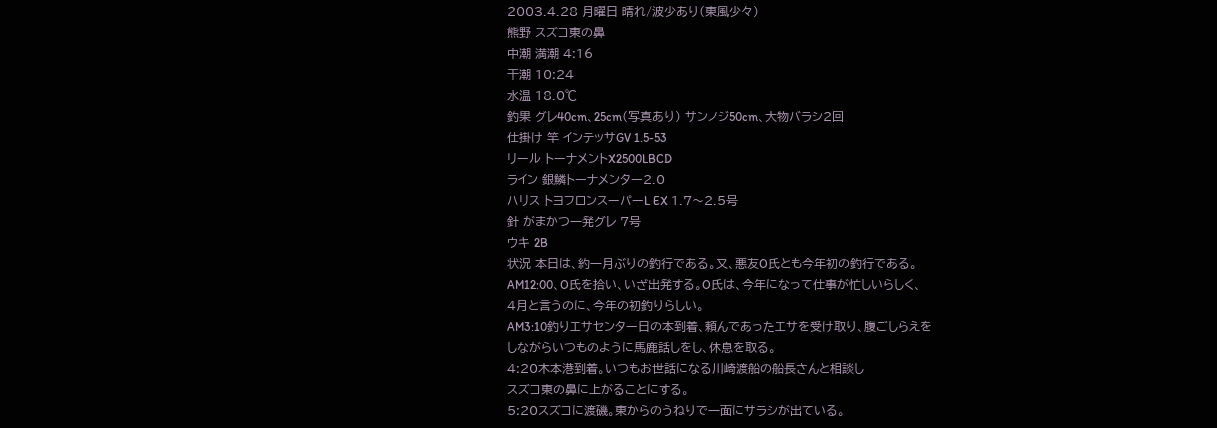2003.4.28 月曜日 晴れ/波少あり(東風少々)
熊野 スズコ東の鼻
中潮 満潮 4:16
干潮 10:24
水温 18.0℃
釣果 グレ40cm、25cm(写真あり) サンノジ50cm、大物バラシ2回
仕掛け 竿 インテッサGV 1.5-53
リール トーナメントX2500LBCD
ライン 銀鱗トーナメンター2.0
ハリス トヨフロンスーパーL EX 1.7〜2.5号
針 がまかつ一発グレ 7号
ウキ 2B
状況 本日は、約一月ぶりの釣行である。又、悪友O氏とも今年初の釣行である。
AM12:00、O氏を拾い、いざ出発する。O氏は、今年になって仕事が忙しいらしく、
4月と言うのに、今年の初釣りらしい。
AM3:10釣りエサセンター日の本到着、頼んであったエサを受け取り、腹ごしらえを
しながらいつものように馬鹿話しをし、休息を取る。
4:20木本港到着。いつもお世話になる川崎渡船の船長さんと相談し
スズコ東の鼻に上がることにする。
5:20スズコに渡磯。東からのうねりで一面にサラシが出ている。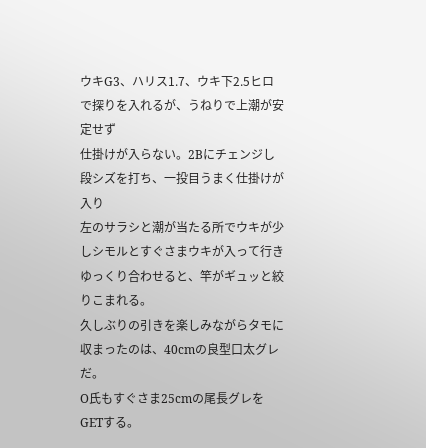ウキG3、ハリス1.7、ウキ下2.5ヒロで探りを入れるが、うねりで上潮が安定せず
仕掛けが入らない。2Bにチェンジし段シズを打ち、一投目うまく仕掛けが入り
左のサラシと潮が当たる所でウキが少しシモルとすぐさまウキが入って行き
ゆっくり合わせると、竿がギュッと絞りこまれる。
久しぶりの引きを楽しみながらタモに収まったのは、40cmの良型口太グレだ。
O氏もすぐさま25cmの尾長グレをGETする。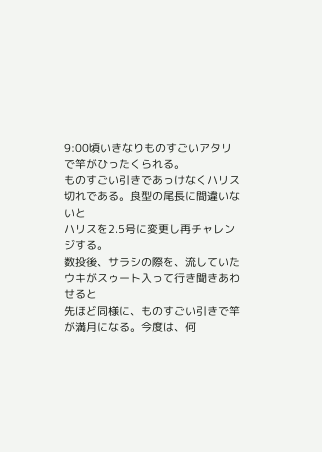9:00頃いきなりものすごいアタリで竿がひったくられる。
ものすごい引きであっけなくハリス切れである。良型の尾長に間違いないと
ハリスを2.5号に変更し再チャレンジする。
数投後、サラシの際を、流していたウキがスゥート入って行き聞きあわせると
先ほど同様に、ものすごい引きで竿が満月になる。今度は、何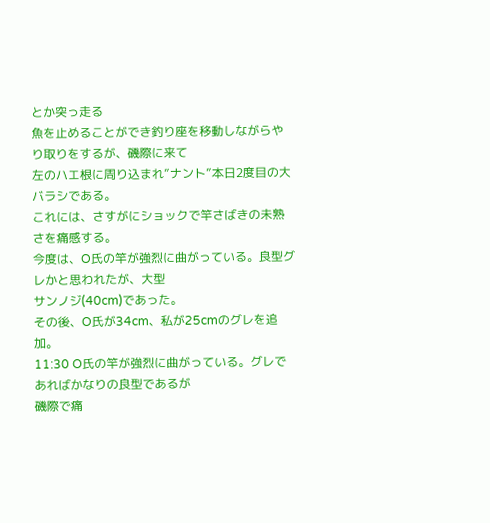とか突っ走る
魚を止めることができ釣り座を移動しながらやり取りをするが、磯際に来て
左のハエ根に周り込まれ”ナント”本日2度目の大バラシである。
これには、さすがにショックで竿さばきの未熟さを痛感する。
今度は、O氏の竿が強烈に曲がっている。良型グレかと思われたが、大型
サンノジ(40cm)であった。
その後、O氏が34cm、私が25cmのグレを追加。
11:30 O氏の竿が強烈に曲がっている。グレであればかなりの良型であるが
磯際で痛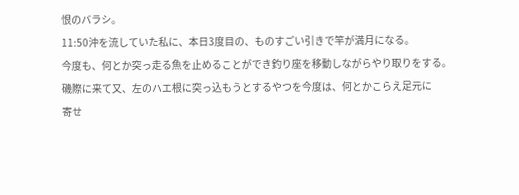恨のバラシ。
11:50沖を流していた私に、本日3度目の、ものすごい引きで竿が満月になる。
今度も、何とか突っ走る魚を止めることができ釣り座を移動しながらやり取りをする。
磯際に来て又、左のハエ根に突っ込もうとするやつを今度は、何とかこらえ足元に
寄せ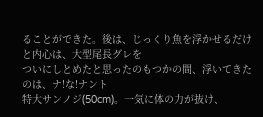ることができた。後は、じっくり魚を浮かせるだけと内心は、大型尾長グレを
ついにしとめたと思ったのもつかの間、浮いてきたのは、ナ!な!ナント
特大サンノジ(50cm)。一気に体の力が抜け、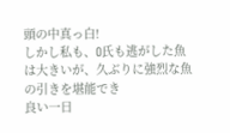頭の中真っ白!
しかし私も、O氏も逃がした魚は大きいが、久ぶりに強烈な魚の引きを堪能でき
良い一日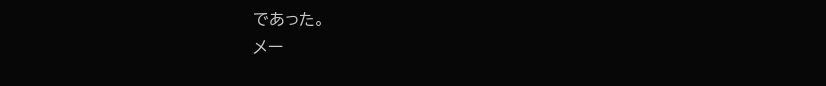であった。
メー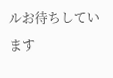ルお待ちしています